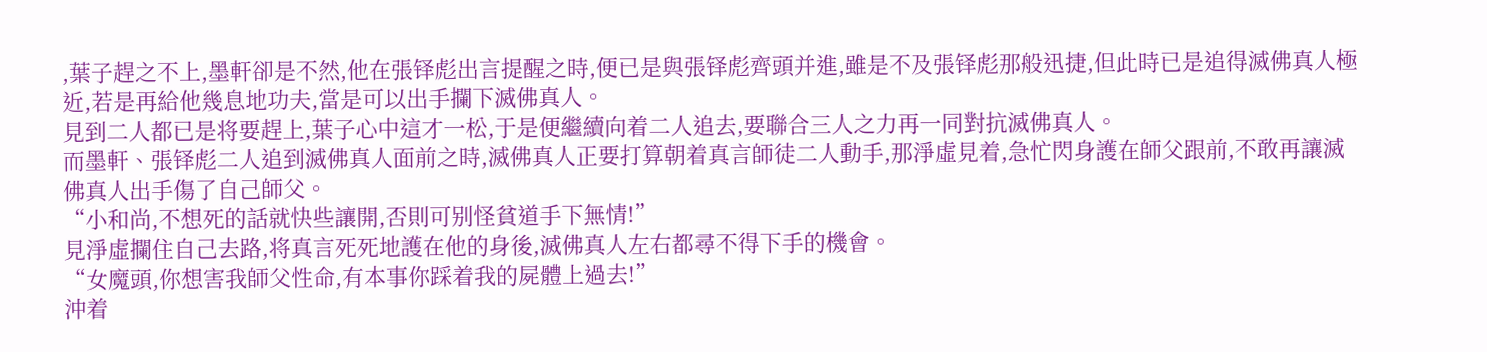,葉子趕之不上,墨軒卻是不然,他在張铎彪出言提醒之時,便已是與張铎彪齊頭并進,雖是不及張铎彪那般迅捷,但此時已是追得滅佛真人極近,若是再給他幾息地功夫,當是可以出手攔下滅佛真人。
見到二人都已是将要趕上,葉子心中這才一松,于是便繼續向着二人追去,要聯合三人之力再一同對抗滅佛真人。
而墨軒、張铎彪二人追到滅佛真人面前之時,滅佛真人正要打算朝着真言師徒二人動手,那淨虛見着,急忙閃身護在師父跟前,不敢再讓滅佛真人出手傷了自己師父。
“小和尚,不想死的話就快些讓開,否則可别怪貧道手下無情!”
見淨虛攔住自己去路,将真言死死地護在他的身後,滅佛真人左右都尋不得下手的機會。
“女魔頭,你想害我師父性命,有本事你踩着我的屍體上過去!”
沖着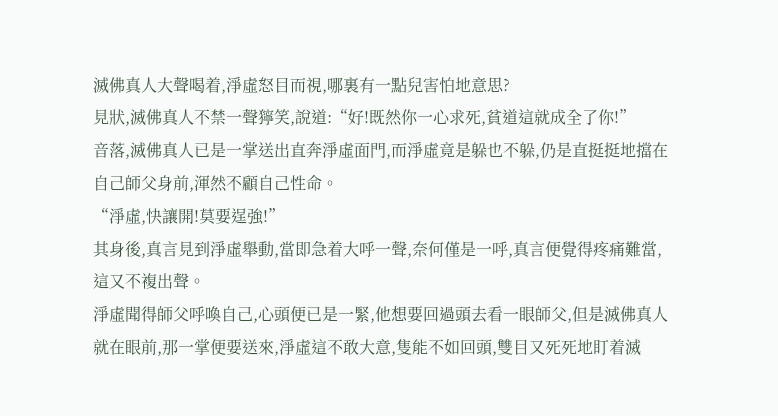滅佛真人大聲喝着,淨虛怒目而視,哪裏有一點兒害怕地意思?
見狀,滅佛真人不禁一聲獰笑,說道:“好!既然你一心求死,貧道這就成全了你!”
音落,滅佛真人已是一掌送出直奔淨虛面門,而淨虛竟是躲也不躲,仍是直挺挺地擋在自己師父身前,渾然不顧自己性命。
“淨虛,快讓開!莫要逞強!”
其身後,真言見到淨虛舉動,當即急着大呼一聲,奈何僅是一呼,真言便覺得疼痛難當,這又不複出聲。
淨虛聞得師父呼喚自己,心頭便已是一緊,他想要回過頭去看一眼師父,但是滅佛真人就在眼前,那一掌便要送來,淨虛這不敢大意,隻能不如回頭,雙目又死死地盯着滅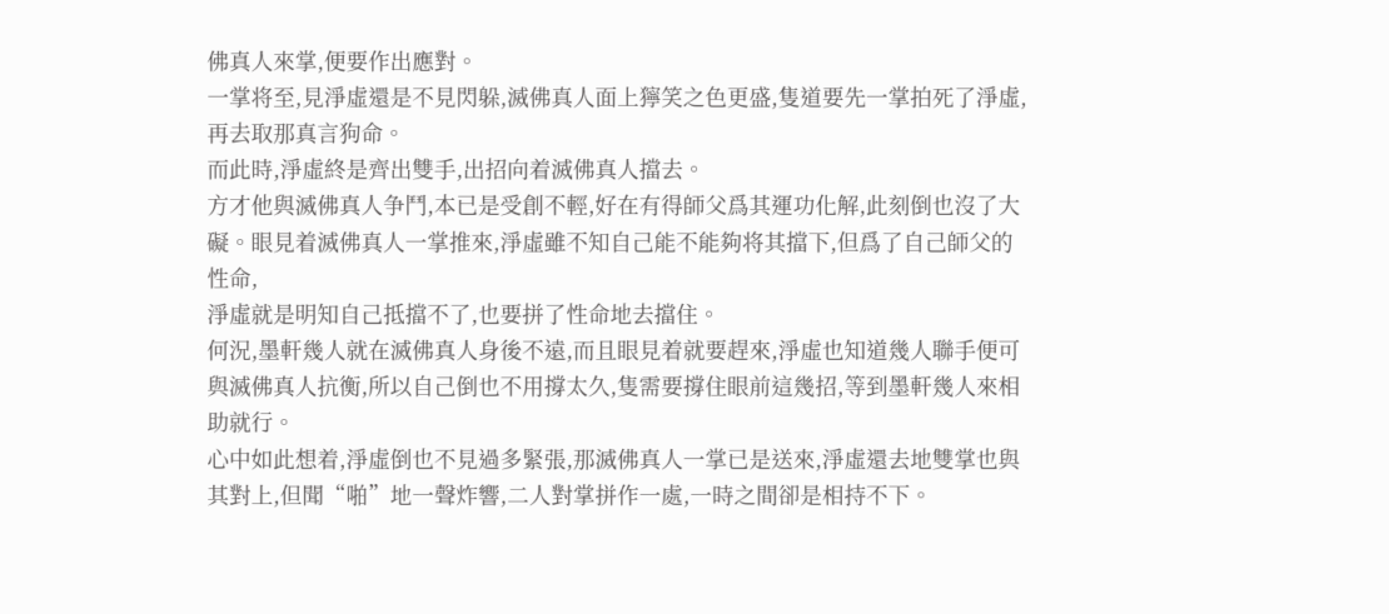佛真人來掌,便要作出應對。
一掌将至,見淨虛還是不見閃躲,滅佛真人面上獰笑之色更盛,隻道要先一掌拍死了淨虛,再去取那真言狗命。
而此時,淨虛終是齊出雙手,出招向着滅佛真人擋去。
方才他與滅佛真人争鬥,本已是受創不輕,好在有得師父爲其運功化解,此刻倒也沒了大礙。眼見着滅佛真人一掌推來,淨虛雖不知自己能不能夠将其擋下,但爲了自己師父的性命,
淨虛就是明知自己抵擋不了,也要拼了性命地去擋住。
何況,墨軒幾人就在滅佛真人身後不遠,而且眼見着就要趕來,淨虛也知道幾人聯手便可與滅佛真人抗衡,所以自己倒也不用撐太久,隻需要撐住眼前這幾招,等到墨軒幾人來相助就行。
心中如此想着,淨虛倒也不見過多緊張,那滅佛真人一掌已是送來,淨虛還去地雙掌也與其對上,但聞“啪”地一聲炸響,二人對掌拼作一處,一時之間卻是相持不下。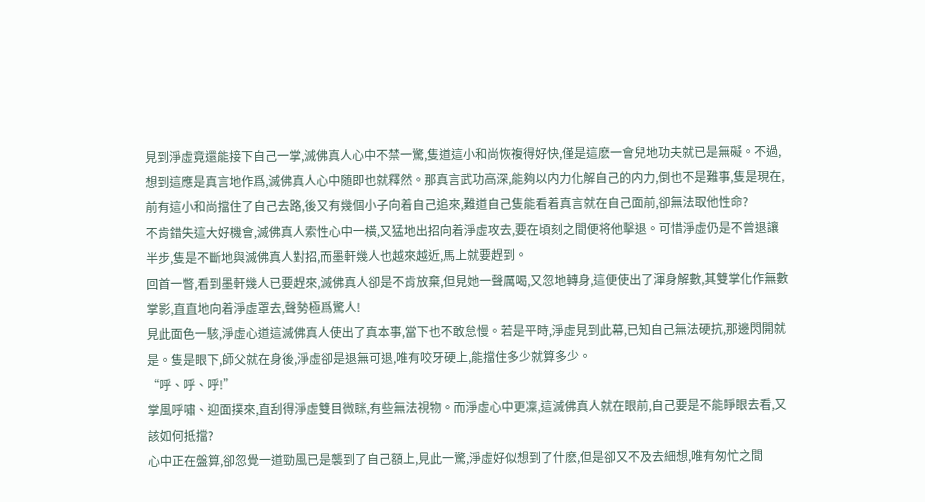見到淨虛竟還能接下自己一掌,滅佛真人心中不禁一驚,隻道這小和尚恢複得好快,僅是這麽一會兒地功夫就已是無礙。不過,想到這應是真言地作爲,滅佛真人心中随即也就釋然。那真言武功高深,能夠以内力化解自己的内力,倒也不是難事,隻是現在,前有這小和尚擋住了自己去路,後又有幾個小子向着自己追來,難道自己隻能看着真言就在自己面前,卻無法取他性命?
不肯錯失這大好機會,滅佛真人索性心中一橫,又猛地出招向着淨虛攻去,要在頃刻之間便将他擊退。可惜淨虛仍是不曾退讓半步,隻是不斷地與滅佛真人對招,而墨軒幾人也越來越近,馬上就要趕到。
回首一瞥,看到墨軒幾人已要趕來,滅佛真人卻是不肯放棄,但見她一聲厲喝,又忽地轉身,這便使出了渾身解數,其雙掌化作無數掌影,直直地向着淨虛罩去,聲勢極爲驚人!
見此面色一駭,淨虛心道這滅佛真人使出了真本事,當下也不敢怠慢。若是平時,淨虛見到此幕,已知自己無法硬抗,那邊閃開就是。隻是眼下,師父就在身後,淨虛卻是退無可退,唯有咬牙硬上,能擋住多少就算多少。
“呼、呼、呼!”
掌風呼嘯、迎面撲來,直刮得淨虛雙目微眯,有些無法視物。而淨虛心中更凜,這滅佛真人就在眼前,自己要是不能睜眼去看,又該如何抵擋?
心中正在盤算,卻忽覺一道勁風已是襲到了自己額上,見此一驚,淨虛好似想到了什麽,但是卻又不及去細想,唯有匆忙之間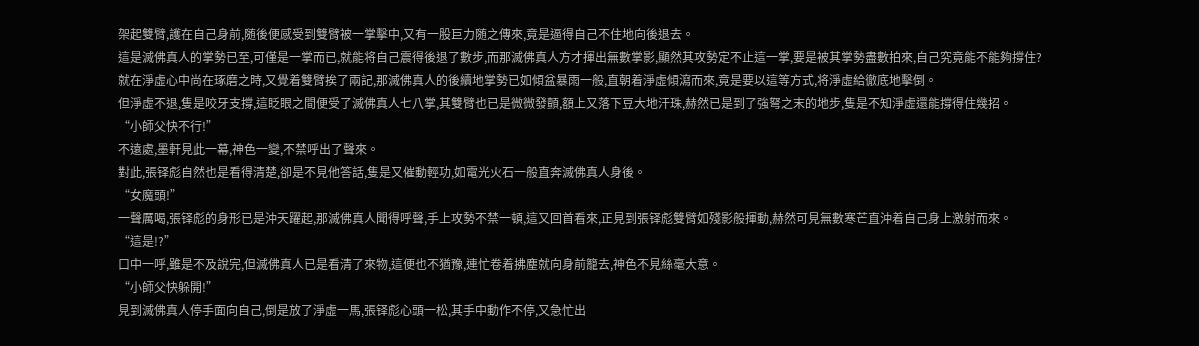架起雙臂,護在自己身前,随後便感受到雙臂被一掌擊中,又有一股巨力随之傳來,竟是逼得自己不住地向後退去。
這是滅佛真人的掌勢已至,可僅是一掌而已,就能将自己震得後退了數步,而那滅佛真人方才揮出無數掌影,顯然其攻勢定不止這一掌,要是被其掌勢盡數拍來,自己究竟能不能夠撐住?
就在淨虛心中尚在琢磨之時,又覺着雙臂挨了兩記,那滅佛真人的後續地掌勢已如傾盆暴雨一般,直朝着淨虛傾瀉而來,竟是要以這等方式,将淨虛給徹底地擊倒。
但淨虛不退,隻是咬牙支撐,這眨眼之間便受了滅佛真人七八掌,其雙臂也已是微微發顫,額上又落下豆大地汗珠,赫然已是到了強弩之末的地步,隻是不知淨虛還能撐得住幾招。
“小師父快不行!”
不遠處,墨軒見此一幕,神色一變,不禁呼出了聲來。
對此,張铎彪自然也是看得清楚,卻是不見他答話,隻是又催動輕功,如電光火石一般直奔滅佛真人身後。
“女魔頭!”
一聲厲喝,張铎彪的身形已是沖天躍起,那滅佛真人聞得呼聲,手上攻勢不禁一頓,這又回首看來,正見到張铎彪雙臂如殘影般揮動,赫然可見無數寒芒直沖着自己身上激射而來。
“這是!?”
口中一呼,雖是不及說完,但滅佛真人已是看清了來物,這便也不猶豫,連忙卷着拂塵就向身前籠去,神色不見絲毫大意。
“小師父快躲開!”
見到滅佛真人停手面向自己,倒是放了淨虛一馬,張铎彪心頭一松,其手中動作不停,又急忙出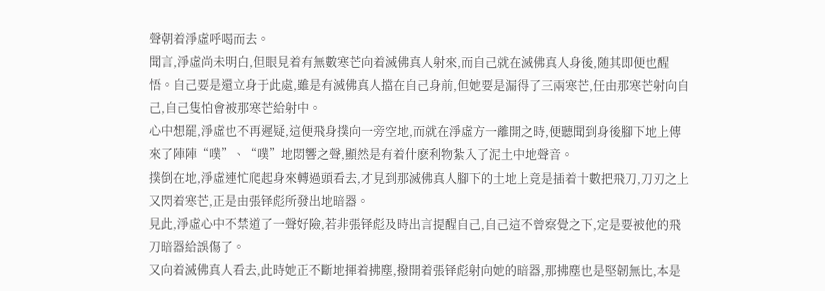聲朝着淨虛呼喝而去。
聞言,淨虛尚未明白,但眼見着有無數寒芒向着滅佛真人射來,而自己就在滅佛真人身後,随其即便也醒悟。自己要是還立身于此處,雖是有滅佛真人擋在自己身前,但她要是漏得了三兩寒芒,任由那寒芒射向自己,自己隻怕會被那寒芒給射中。
心中想罷,淨虛也不再遲疑,這便飛身撲向一旁空地,而就在淨虛方一離開之時,便聽聞到身後腳下地上傳來了陣陣“噗”、“噗”地悶響之聲,顯然是有着什麽利物紮入了泥土中地聲音。
撲倒在地,淨虛連忙爬起身來轉過頭看去,才見到那滅佛真人腳下的土地上竟是插着十數把飛刀,刀刃之上又閃着寒芒,正是由張铎彪所發出地暗器。
見此,淨虛心中不禁道了一聲好險,若非張铎彪及時出言提醒自己,自己這不曾察覺之下,定是要被他的飛刀暗器給誤傷了。
又向着滅佛真人看去,此時她正不斷地揮着拂塵,撥開着張铎彪射向她的暗器,那拂塵也是堅韌無比,本是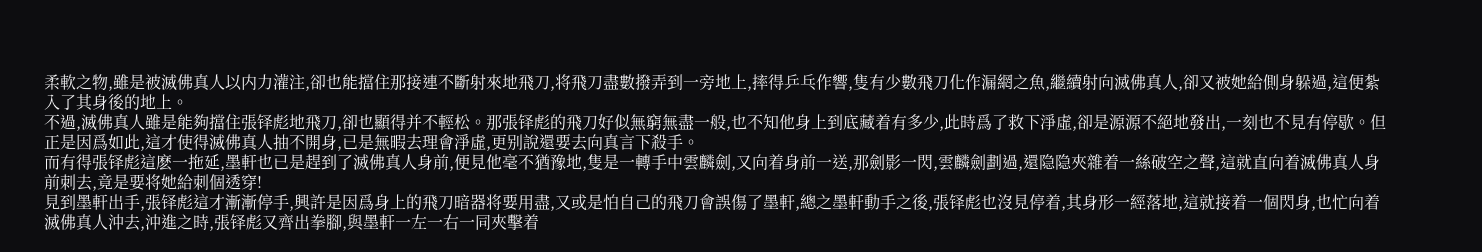柔軟之物,雖是被滅佛真人以内力灌注,卻也能擋住那接連不斷射來地飛刀,将飛刀盡數撥弄到一旁地上,摔得乒乓作響,隻有少數飛刀化作漏網之魚,繼續射向滅佛真人,卻又被她給側身躲過,這便紮入了其身後的地上。
不過,滅佛真人雖是能夠擋住張铎彪地飛刀,卻也顯得并不輕松。那張铎彪的飛刀好似無窮無盡一般,也不知他身上到底藏着有多少,此時爲了救下淨虛,卻是源源不絕地發出,一刻也不見有停歇。但正是因爲如此,這才使得滅佛真人抽不開身,已是無暇去理會淨虛,更别說還要去向真言下殺手。
而有得張铎彪這麽一拖延,墨軒也已是趕到了滅佛真人身前,便見他毫不猶豫地,隻是一轉手中雲麟劍,又向着身前一送,那劍影一閃,雲麟劍劃過,還隐隐夾雜着一絲破空之聲,這就直向着滅佛真人身前刺去,竟是要将她給刺個透穿!
見到墨軒出手,張铎彪這才漸漸停手,興許是因爲身上的飛刀暗器将要用盡,又或是怕自己的飛刀會誤傷了墨軒,總之墨軒動手之後,張铎彪也沒見停着,其身形一經落地,這就接着一個閃身,也忙向着滅佛真人沖去,沖進之時,張铎彪又齊出拳腳,與墨軒一左一右一同夾擊着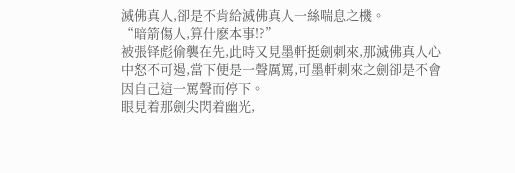滅佛真人,卻是不肯給滅佛真人一絲喘息之機。
“暗箭傷人,算什麽本事!?”
被張铎彪偷襲在先,此時又見墨軒挺劍刺來,那滅佛真人心中怒不可遏,當下便是一聲厲罵,可墨軒刺來之劍卻是不會因自己這一罵聲而停下。
眼見着那劍尖閃着幽光,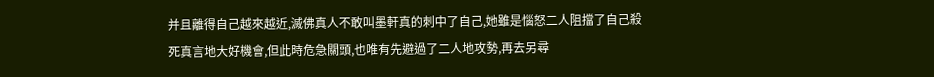并且離得自己越來越近,滅佛真人不敢叫墨軒真的刺中了自己,她雖是惱怒二人阻擋了自己殺死真言地大好機會,但此時危急關頭,也唯有先避過了二人地攻勢,再去另尋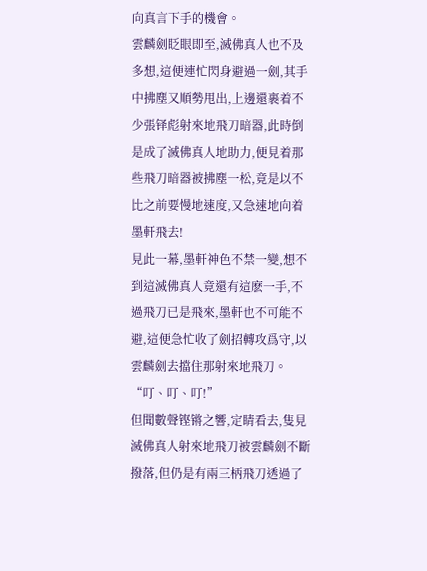向真言下手的機會。
雲麟劍眨眼即至,滅佛真人也不及多想,這便連忙閃身避過一劍,其手中拂塵又順勢甩出,上邊還裹着不少張铎彪射來地飛刀暗器,此時倒是成了滅佛真人地助力,便見着那些飛刀暗器被拂塵一松,竟是以不比之前要慢地速度,又急速地向着墨軒飛去!
見此一幕,墨軒神色不禁一變,想不到這滅佛真人竟還有這麽一手,不過飛刀已是飛來,墨軒也不可能不避,這便急忙收了劍招轉攻爲守,以雲麟劍去擋住那射來地飛刀。
“叮、叮、叮!”
但聞數聲铿锵之響,定睛看去,隻見滅佛真人射來地飛刀被雲麟劍不斷撥落,但仍是有兩三柄飛刀透過了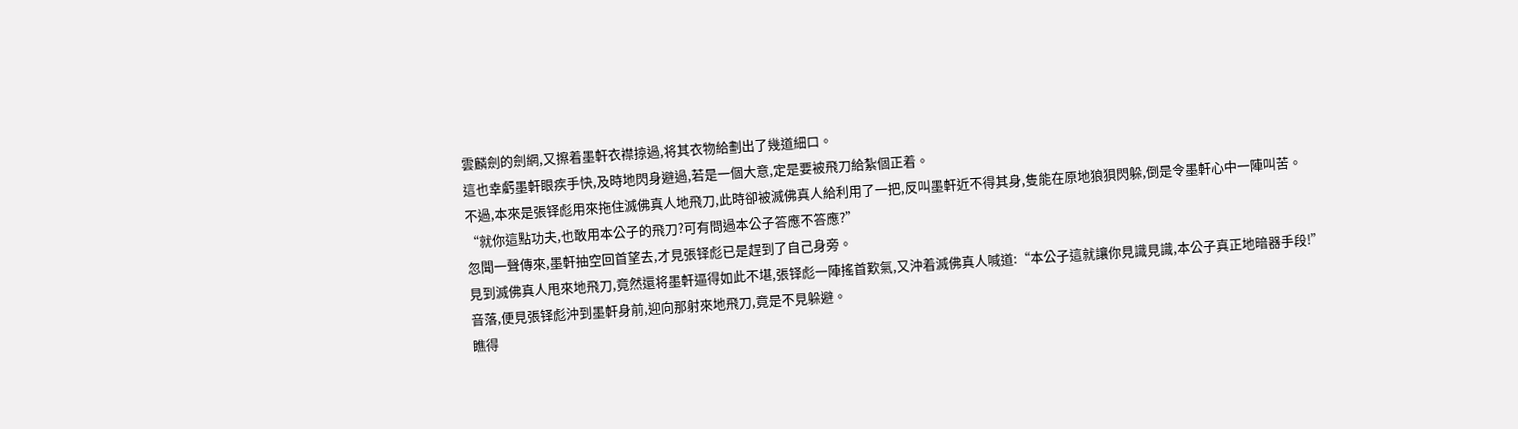雲麟劍的劍網,又擦着墨軒衣襟掠過,将其衣物給劃出了幾道細口。
這也幸虧墨軒眼疾手快,及時地閃身避過,若是一個大意,定是要被飛刀給紮個正着。
不過,本來是張铎彪用來拖住滅佛真人地飛刀,此時卻被滅佛真人給利用了一把,反叫墨軒近不得其身,隻能在原地狼狽閃躲,倒是令墨軒心中一陣叫苦。
“就你這點功夫,也敢用本公子的飛刀?可有問過本公子答應不答應?”
忽聞一聲傳來,墨軒抽空回首望去,才見張铎彪已是趕到了自己身旁。
見到滅佛真人甩來地飛刀,竟然還将墨軒逼得如此不堪,張铎彪一陣搖首歎氣,又沖着滅佛真人喊道:“本公子這就讓你見識見識,本公子真正地暗器手段!”
音落,便見張铎彪沖到墨軒身前,迎向那射來地飛刀,竟是不見躲避。
瞧得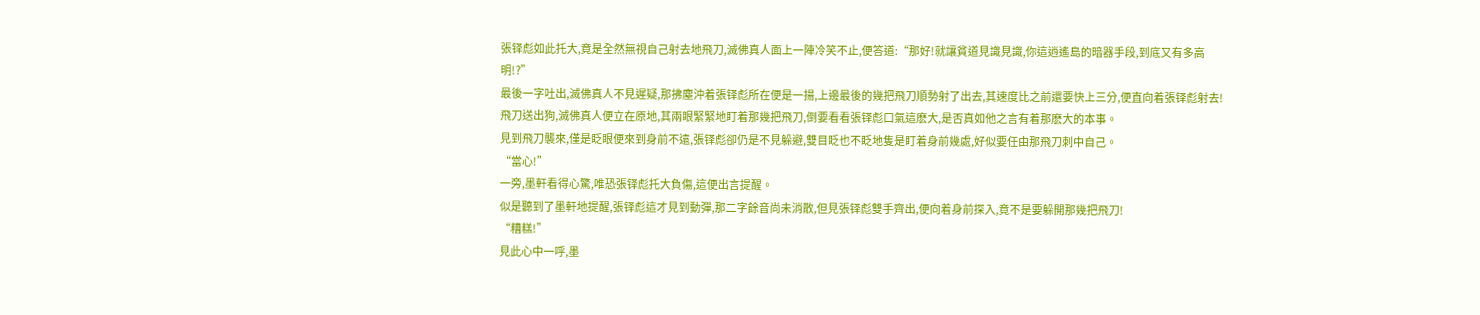張铎彪如此托大,竟是全然無視自己射去地飛刀,滅佛真人面上一陣冷笑不止,便答道:“那好!就讓貧道見識見識,你這逍遙島的暗器手段,到底又有多高明!?”
最後一字吐出,滅佛真人不見遲疑,那拂塵沖着張铎彪所在便是一揚,上邊最後的幾把飛刀順勢射了出去,其速度比之前還要快上三分,便直向着張铎彪射去!
飛刀送出狗,滅佛真人便立在原地,其兩眼緊緊地盯着那幾把飛刀,倒要看看張铎彪口氣這麽大,是否真如他之言有着那麽大的本事。
見到飛刀襲來,僅是眨眼便來到身前不遠,張铎彪卻仍是不見躲避,雙目眨也不眨地隻是盯着身前幾處,好似要任由那飛刀刺中自己。
“當心!”
一旁,墨軒看得心驚,唯恐張铎彪托大負傷,這便出言提醒。
似是聽到了墨軒地提醒,張铎彪這才見到動彈,那二字餘音尚未消散,但見張铎彪雙手齊出,便向着身前探入,竟不是要躲開那幾把飛刀!
“糟糕!”
見此心中一呼,墨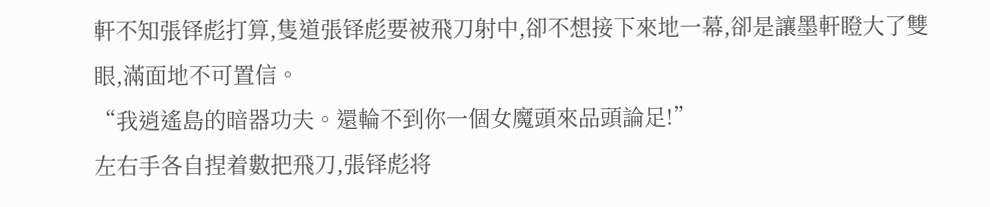軒不知張铎彪打算,隻道張铎彪要被飛刀射中,卻不想接下來地一幕,卻是讓墨軒瞪大了雙眼,滿面地不可置信。
“我逍遙島的暗器功夫。還輪不到你一個女魔頭來品頭論足!”
左右手各自捏着數把飛刀,張铎彪将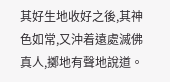其好生地收好之後,其神色如常,又沖着遠處滅佛真人,擲地有聲地說道。